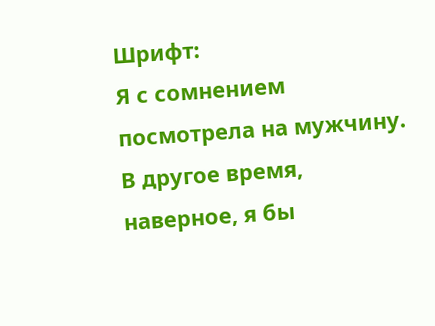Шрифт:
Я с сомнением посмотрела на мужчину. В другое время, наверное, я бы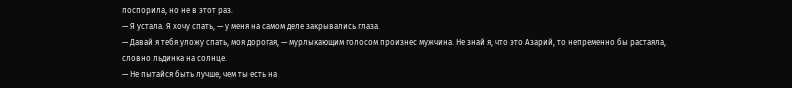поспорила, но не в этот раз.
— Я устала. Я хочу спать, — у меня на самом деле закрывались глаза.
— Давай я тебя уложу спать, моя дорогая, — мурлыкающим голосом произнес мужчина. Не знай я, что это Азарий, то непременно бы растаяла, словно льдинка на солнце.
— Не пытайся быть лучше, чем ты есть на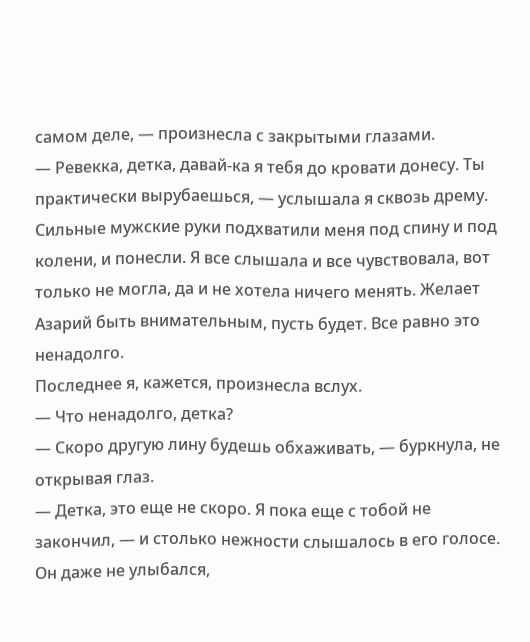самом деле, — произнесла с закрытыми глазами.
— Ревекка, детка, давай-ка я тебя до кровати донесу. Ты практически вырубаешься, — услышала я сквозь дрему.
Сильные мужские руки подхватили меня под спину и под колени, и понесли. Я все слышала и все чувствовала, вот только не могла, да и не хотела ничего менять. Желает Азарий быть внимательным, пусть будет. Все равно это ненадолго.
Последнее я, кажется, произнесла вслух.
— Что ненадолго, детка?
— Скоро другую лину будешь обхаживать, — буркнула, не открывая глаз.
— Детка, это еще не скоро. Я пока еще с тобой не закончил, — и столько нежности слышалось в его голосе. Он даже не улыбался,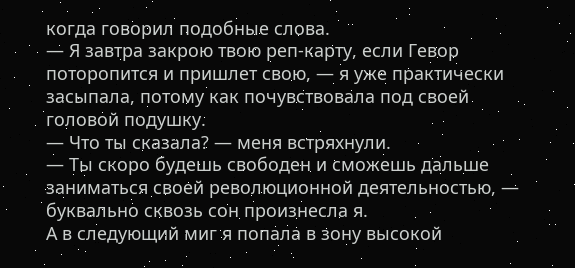когда говорил подобные слова.
— Я завтра закрою твою реп-карту, если Гевор поторопится и пришлет свою, — я уже практически засыпала, потому как почувствовала под своей головой подушку.
— Что ты сказала? — меня встряхнули.
— Ты скоро будешь свободен и сможешь дальше заниматься своей революционной деятельностью, — буквально сквозь сон произнесла я.
А в следующий миг я попала в зону высокой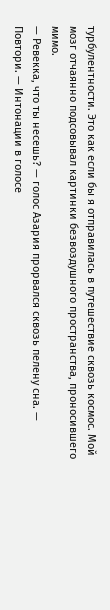турбулентности. Это как если бы я отправилась в путешествие сквозь космос. Мой мозг отчаянно подсовывал картинки безвоздушного пространства, проносившего мимо.
— Ревекка, что ты несешь? — голос Азария прорвался сквозь пелену сна. — Повтори. — Интонации в голосе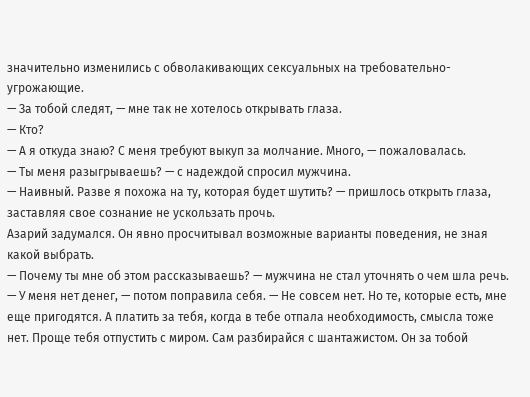значительно изменились с обволакивающих сексуальных на требовательно-угрожающие.
— За тобой следят, — мне так не хотелось открывать глаза.
— Кто?
— А я откуда знаю? С меня требуют выкуп за молчание. Много, — пожаловалась.
— Ты меня разыгрываешь? — с надеждой спросил мужчина.
— Наивный. Разве я похожа на ту, которая будет шутить? — пришлось открыть глаза, заставляя свое сознание не ускользать прочь.
Азарий задумался. Он явно просчитывал возможные варианты поведения, не зная какой выбрать.
— Почему ты мне об этом рассказываешь? — мужчина не стал уточнять о чем шла речь.
— У меня нет денег, — потом поправила себя. — Не совсем нет. Но те, которые есть, мне еще пригодятся. А платить за тебя, когда в тебе отпала необходимость, смысла тоже нет. Проще тебя отпустить с миром. Сам разбирайся с шантажистом. Он за тобой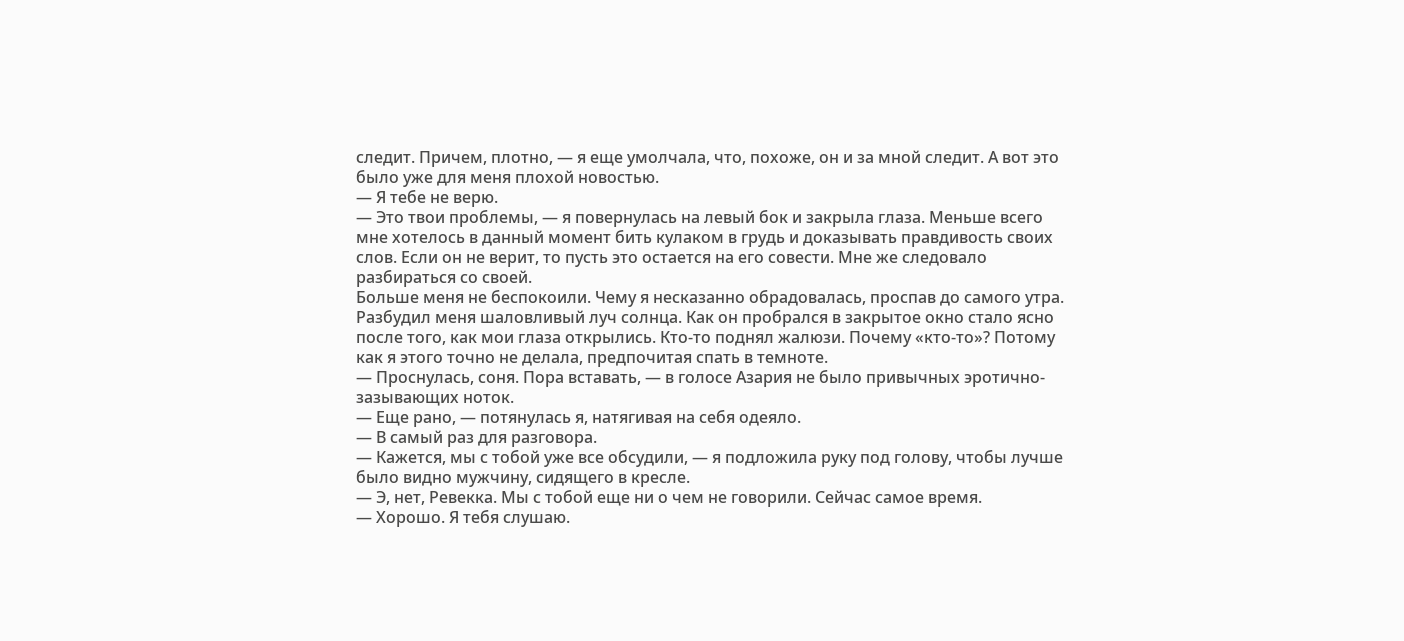следит. Причем, плотно, — я еще умолчала, что, похоже, он и за мной следит. А вот это было уже для меня плохой новостью.
— Я тебе не верю.
— Это твои проблемы, — я повернулась на левый бок и закрыла глаза. Меньше всего мне хотелось в данный момент бить кулаком в грудь и доказывать правдивость своих слов. Если он не верит, то пусть это остается на его совести. Мне же следовало разбираться со своей.
Больше меня не беспокоили. Чему я несказанно обрадовалась, проспав до самого утра.
Разбудил меня шаловливый луч солнца. Как он пробрался в закрытое окно стало ясно после того, как мои глаза открылись. Кто-то поднял жалюзи. Почему «кто-то»? Потому как я этого точно не делала, предпочитая спать в темноте.
— Проснулась, соня. Пора вставать, — в голосе Азария не было привычных эротично-зазывающих ноток.
— Еще рано, — потянулась я, натягивая на себя одеяло.
— В самый раз для разговора.
— Кажется, мы с тобой уже все обсудили, — я подложила руку под голову, чтобы лучше было видно мужчину, сидящего в кресле.
— Э, нет, Ревекка. Мы с тобой еще ни о чем не говорили. Сейчас самое время.
— Хорошо. Я тебя слушаю.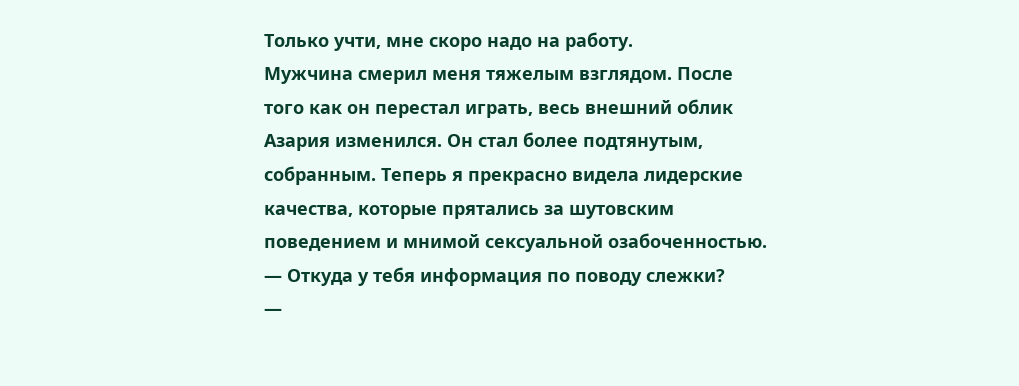Только учти, мне скоро надо на работу.
Мужчина смерил меня тяжелым взглядом. После того как он перестал играть, весь внешний облик Азария изменился. Он стал более подтянутым, собранным. Теперь я прекрасно видела лидерские качества, которые прятались за шутовским поведением и мнимой сексуальной озабоченностью.
— Откуда у тебя информация по поводу слежки?
—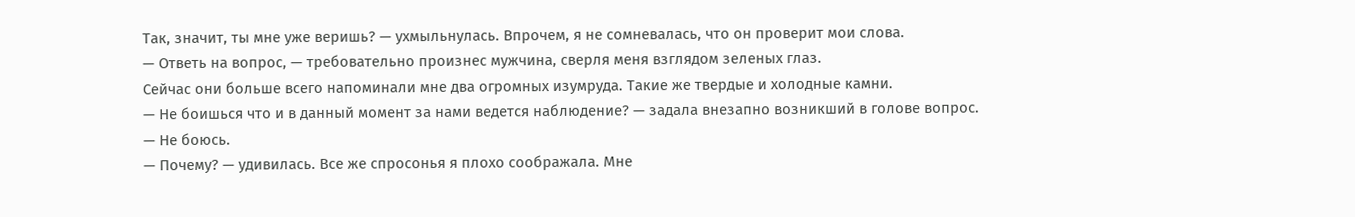Так, значит, ты мне уже веришь? — ухмыльнулась. Впрочем, я не сомневалась, что он проверит мои слова.
— Ответь на вопрос, — требовательно произнес мужчина, сверля меня взглядом зеленых глаз.
Сейчас они больше всего напоминали мне два огромных изумруда. Такие же твердые и холодные камни.
— Не боишься что и в данный момент за нами ведется наблюдение? — задала внезапно возникший в голове вопрос.
— Не боюсь.
— Почему? — удивилась. Все же спросонья я плохо соображала. Мне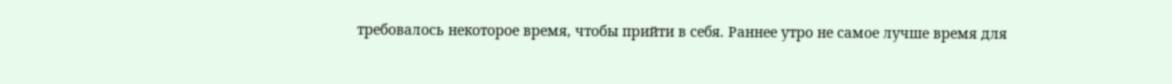требовалось некоторое время, чтобы прийти в себя. Раннее утро не самое лучше время для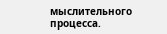мыслительного процесса.